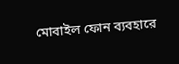মোবাইল ফোন ব্যবহারে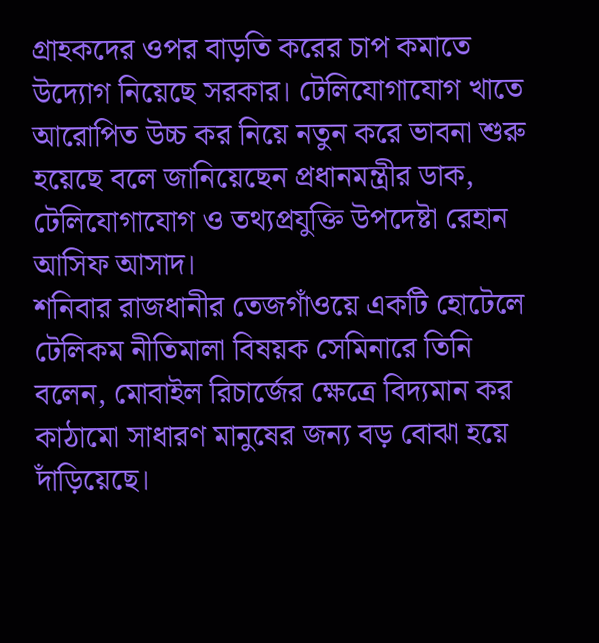গ্রাহকদের ওপর বাড়তি করের চাপ কমাতে উদ্যোগ নিয়েছে সরকার। টেলিযোগাযোগ খাতে আরোপিত উচ্চ কর নিয়ে নতুন করে ভাবনা শুরু হয়েছে বলে জানিয়েছেন প্রধানমন্ত্রীর ডাক, টেলিযোগাযোগ ও তথ্যপ্রযুক্তি উপদেষ্টা রেহান আসিফ আসাদ।
শনিবার রাজধানীর তেজগাঁওয়ে একটি হোটেলে টেলিকম নীতিমালা বিষয়ক সেমিনারে তিনি বলেন, মোবাইল রিচার্জের ক্ষেত্রে বিদ্যমান কর কাঠামো সাধারণ মানুষের জন্য বড় বোঝা হয়ে দাঁড়িয়েছে।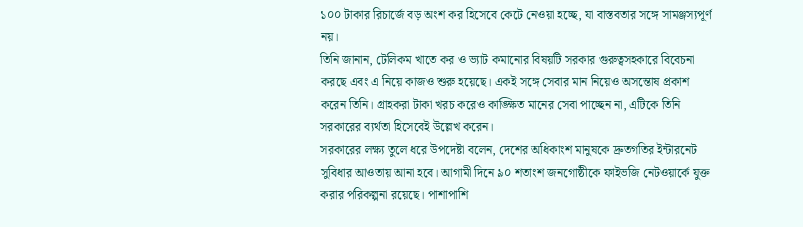১০০ টাকার রিচার্জে বড় অংশ কর হিসেবে কেটে নেওয়া হচ্ছে, যা বাস্তবতার সঙ্গে সামঞ্জস্যপূর্ণ নয়।
তিনি জানান, টেলিকম খাতে কর ও ভ্যাট কমানোর বিষয়টি সরকার গুরুত্বসহকারে বিবেচনা করছে এবং এ নিয়ে কাজও শুরু হয়েছে। একই সঙ্গে সেবার মান নিয়েও অসন্তোষ প্রকাশ করেন তিনি। গ্রাহকরা টাকা খরচ করেও কাঙ্ক্ষিত মানের সেবা পাচ্ছেন না, এটিকে তিনি সরকারের ব্যর্থতা হিসেবেই উল্লেখ করেন।
সরকারের লক্ষ্য তুলে ধরে উপদেষ্টা বলেন, দেশের অধিকাংশ মানুষকে দ্রুতগতির ইন্টারনেট সুবিধার আওতায় আনা হবে। আগামী দিনে ৯০ শতাংশ জনগোষ্ঠীকে ফাইভজি নেটওয়ার্কে যুক্ত করার পরিকল্পনা রয়েছে। পাশাপাশি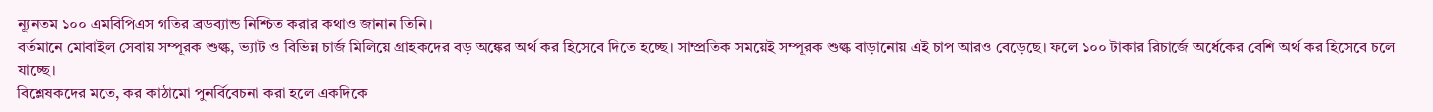ন্যূনতম ১০০ এমবিপিএস গতির ব্রডব্যান্ড নিশ্চিত করার কথাও জানান তিনি।
বর্তমানে মোবাইল সেবায় সম্পূরক শুল্ক, ভ্যাট ও বিভিন্ন চার্জ মিলিয়ে গ্রাহকদের বড় অঙ্কের অর্থ কর হিসেবে দিতে হচ্ছে। সাম্প্রতিক সময়েই সম্পূরক শুল্ক বাড়ানোয় এই চাপ আরও বেড়েছে। ফলে ১০০ টাকার রিচার্জে অর্ধেকের বেশি অর্থ কর হিসেবে চলে যাচ্ছে।
বিশ্লেষকদের মতে, কর কাঠামো পুনর্বিবেচনা করা হলে একদিকে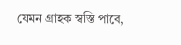যেমন গ্রাহক স্বস্তি পাবে,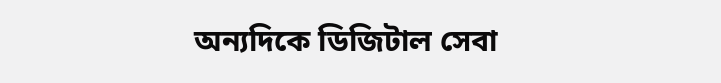অন্যদিকে ডিজিটাল সেবা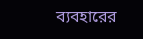ব্যবহারের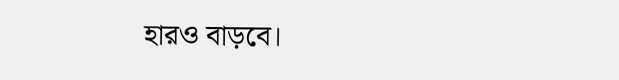হারও বাড়বে।